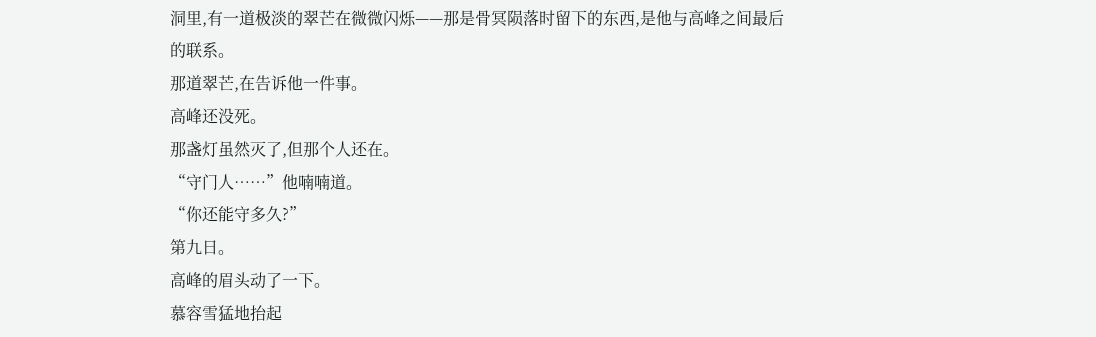洞里,有一道极淡的翠芒在微微闪烁——那是骨冥陨落时留下的东西,是他与高峰之间最后的联系。
那道翠芒,在告诉他一件事。
高峰还没死。
那盏灯虽然灭了,但那个人还在。
“守门人……”他喃喃道。
“你还能守多久?”
第九日。
高峰的眉头动了一下。
慕容雪猛地抬起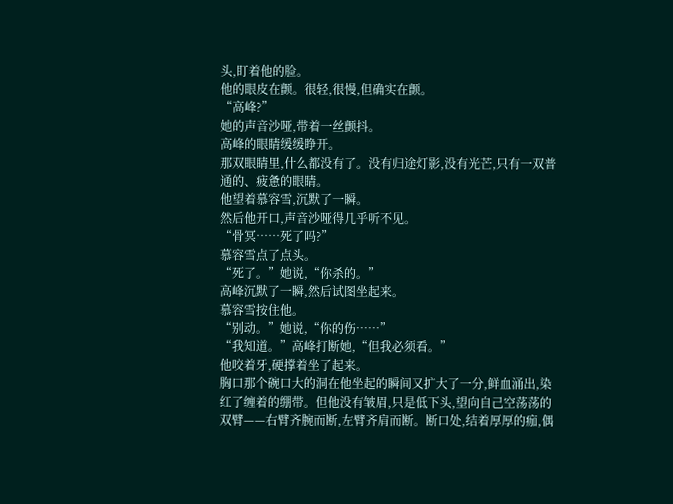头,盯着他的脸。
他的眼皮在颤。很轻,很慢,但确实在颤。
“高峰?”
她的声音沙哑,带着一丝颤抖。
高峰的眼睛缓缓睁开。
那双眼睛里,什么都没有了。没有归途灯影,没有光芒,只有一双普通的、疲惫的眼睛。
他望着慕容雪,沉默了一瞬。
然后他开口,声音沙哑得几乎听不见。
“骨冥……死了吗?”
慕容雪点了点头。
“死了。”她说,“你杀的。”
高峰沉默了一瞬,然后试图坐起来。
慕容雪按住他。
“别动。”她说,“你的伤……”
“我知道。”高峰打断她,“但我必须看。”
他咬着牙,硬撑着坐了起来。
胸口那个碗口大的洞在他坐起的瞬间又扩大了一分,鲜血涌出,染红了缠着的绷带。但他没有皱眉,只是低下头,望向自己空荡荡的双臂——右臂齐腕而断,左臂齐肩而断。断口处,结着厚厚的痂,偶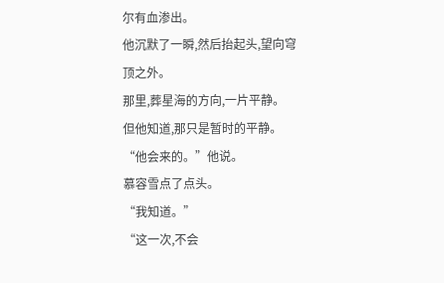尔有血渗出。
他沉默了一瞬,然后抬起头,望向穹顶之外。
那里,葬星海的方向,一片平静。
但他知道,那只是暂时的平静。
“他会来的。”他说。
慕容雪点了点头。
“我知道。”
“这一次,不会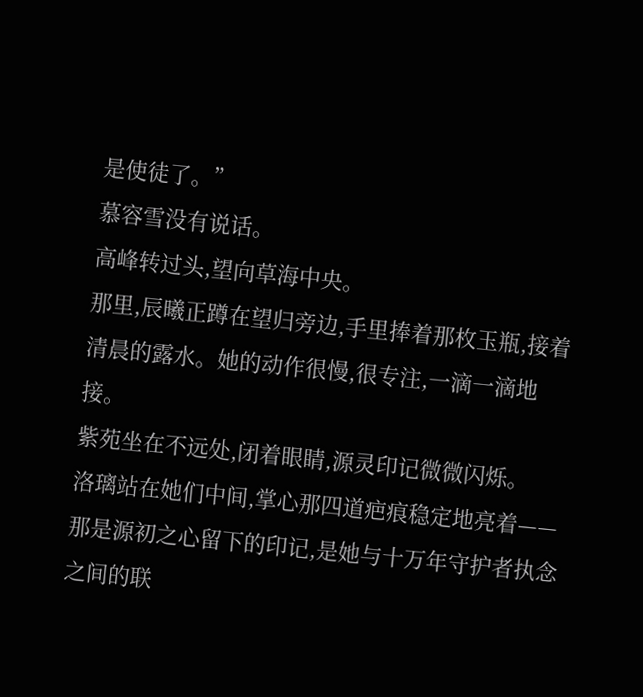是使徒了。”
慕容雪没有说话。
高峰转过头,望向草海中央。
那里,辰曦正蹲在望归旁边,手里捧着那枚玉瓶,接着清晨的露水。她的动作很慢,很专注,一滴一滴地接。
紫苑坐在不远处,闭着眼睛,源灵印记微微闪烁。
洛璃站在她们中间,掌心那四道疤痕稳定地亮着——那是源初之心留下的印记,是她与十万年守护者执念之间的联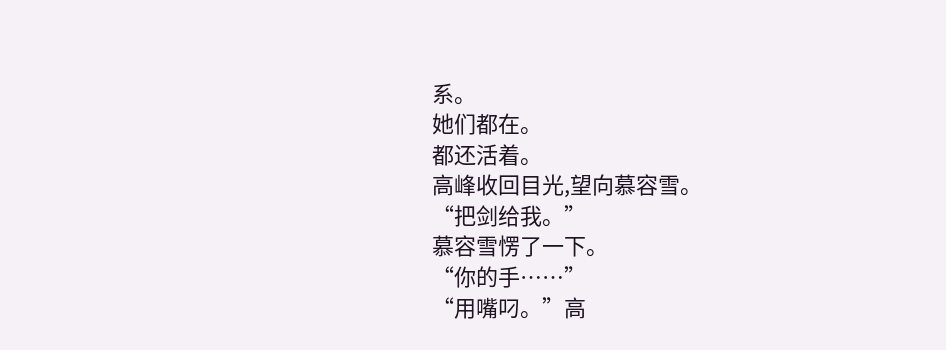系。
她们都在。
都还活着。
高峰收回目光,望向慕容雪。
“把剑给我。”
慕容雪愣了一下。
“你的手……”
“用嘴叼。”高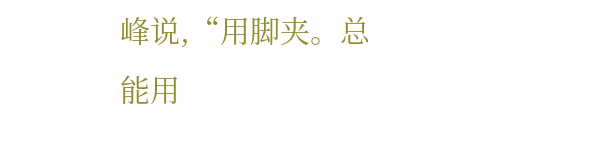峰说,“用脚夹。总能用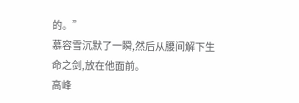的。”
慕容雪沉默了一瞬,然后从腰间解下生命之剑,放在他面前。
高峰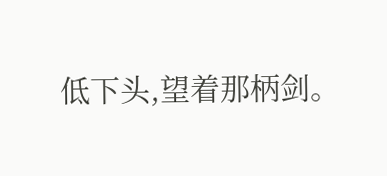低下头,望着那柄剑。